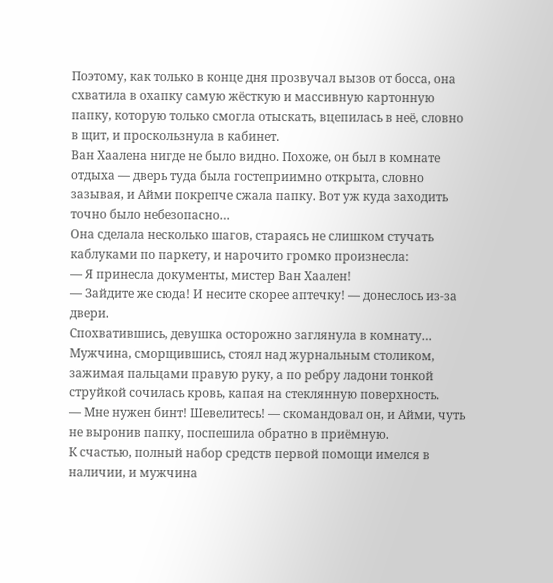Поэтому, как только в конце дня прозвучал вызов от босса, она схватила в охапку самую жёсткую и массивную картонную папку, которую только смогла отыскать, вцепилась в неё, словно в щит, и проскользнула в кабинет.
Ван Хаалена нигде не было видно. Похоже, он был в комнате отдыха — дверь туда была гостеприимно открыта, словно зазывая, и Айми покрепче сжала папку. Вот уж куда заходить точно было небезопасно…
Она сделала несколько шагов, стараясь не слишком стучать каблуками по паркету, и нарочито громко произнесла:
— Я принесла документы, мистер Ван Хаален!
— Зайдите же сюда! И несите скорее аптечку! — донеслось из-за двери.
Спохватившись, девушка осторожно заглянула в комнату…
Мужчина, сморщившись, стоял над журнальным столиком, зажимая пальцами правую руку, а по ребру ладони тонкой струйкой сочилась кровь, капая на стеклянную поверхность.
— Мне нужен бинт! Шевелитесь! — скомандовал он, и Айми, чуть не выронив папку, поспешила обратно в приёмную.
К счастью, полный набор средств первой помощи имелся в наличии, и мужчина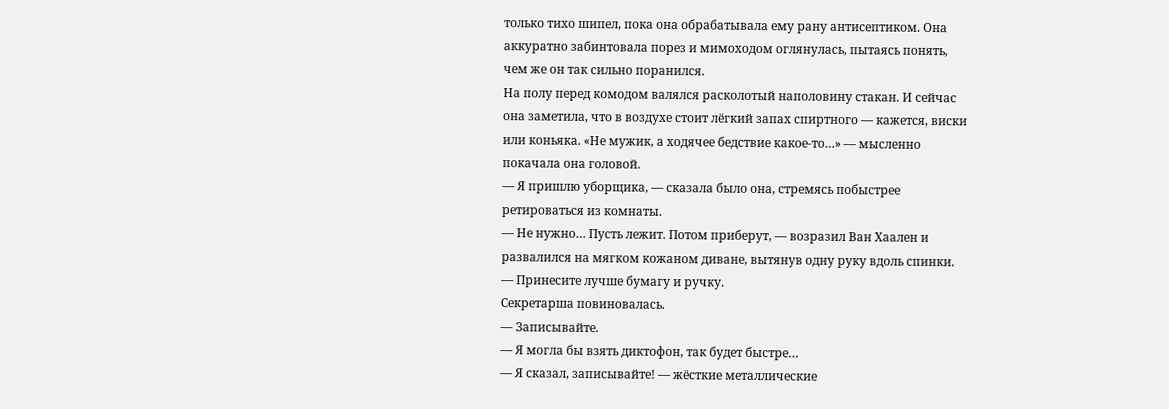только тихо шипел, пока она обрабатывала ему рану антисептиком. Она аккуратно забинтовала порез и мимоходом оглянулась, пытаясь понять, чем же он так сильно поранился.
На полу перед комодом валялся расколотый наполовину стакан. И сейчас она заметила, что в воздухе стоит лёгкий запах спиртного — кажется, виски или коньяка. «Не мужик, а ходячее бедствие какое-то…» — мысленно покачала она головой.
— Я пришлю уборщика, — сказала было она, стремясь побыстрее ретироваться из комнаты.
— Не нужно… Пусть лежит. Потом приберут, — возразил Ван Хаален и развалился на мягком кожаном диване, вытянув одну руку вдоль спинки. — Принесите лучше бумагу и ручку.
Секретарша повиновалась.
— Записывайте.
— Я могла бы взять диктофон, так будет быстре…
— Я сказал, записывайте! — жёсткие металлические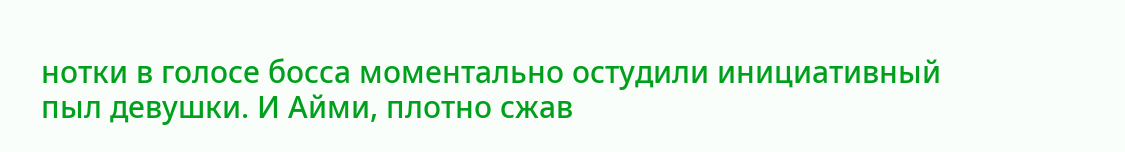нотки в голосе босса моментально остудили инициативный пыл девушки. И Айми, плотно сжав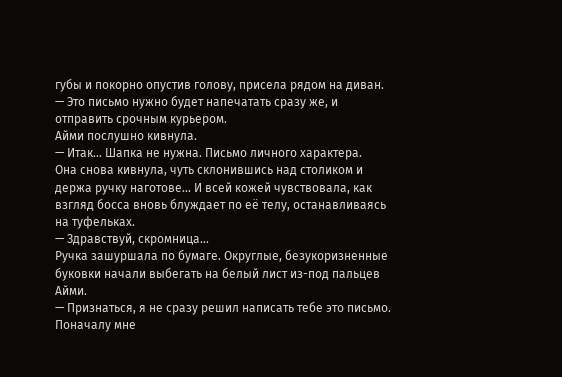губы и покорно опустив голову, присела рядом на диван.
— Это письмо нужно будет напечатать сразу же, и отправить срочным курьером.
Айми послушно кивнула.
— Итак… Шапка не нужна. Письмо личного характера.
Она снова кивнула, чуть склонившись над столиком и держа ручку наготове… И всей кожей чувствовала, как взгляд босса вновь блуждает по её телу, останавливаясь на туфельках.
— Здравствуй, скромница…
Ручка зашуршала по бумаге. Округлые, безукоризненные буковки начали выбегать на белый лист из-под пальцев Айми.
— Признаться, я не сразу решил написать тебе это письмо. Поначалу мне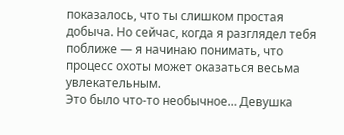показалось, что ты слишком простая добыча. Но сейчас, когда я разглядел тебя поближе — я начинаю понимать, что процесс охоты может оказаться весьма увлекательным.
Это было что-то необычное… Девушка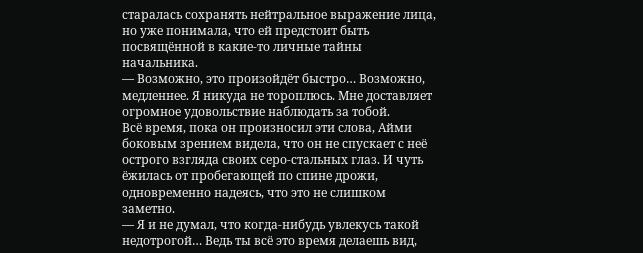старалась сохранять нейтральное выражение лица, но уже понимала, что ей предстоит быть посвящённой в какие-то личные тайны начальника.
— Возможно, это произойдёт быстро… Возможно, медленнее. Я никуда не тороплюсь. Мне доставляет огромное удовольствие наблюдать за тобой.
Всё время, пока он произносил эти слова, Айми боковым зрением видела, что он не спускает с неё острого взгляда своих серо-стальных глаз. И чуть ёжилась от пробегающей по спине дрожи, одновременно надеясь, что это не слишком заметно.
— Я и не думал, что когда-нибудь увлекусь такой недотрогой… Ведь ты всё это время делаешь вид,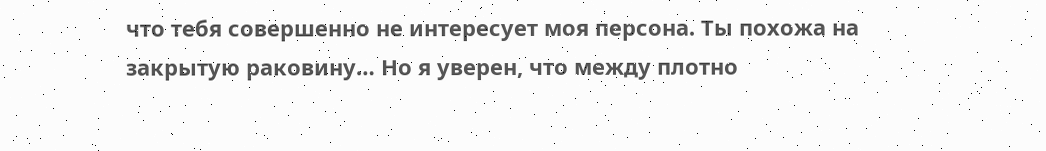что тебя совершенно не интересует моя персона. Ты похожа на закрытую раковину… Но я уверен, что между плотно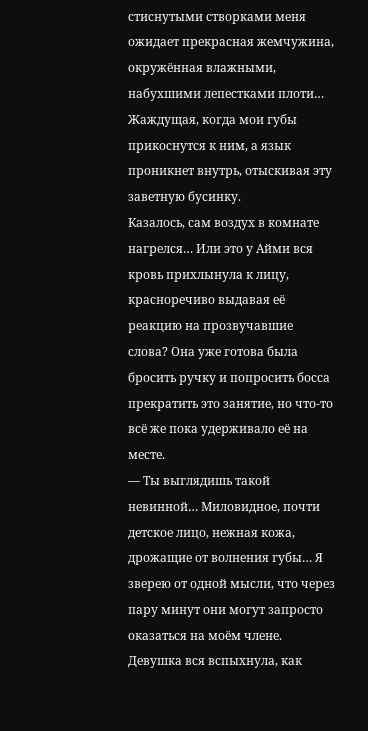стиснутыми створками меня ожидает прекрасная жемчужина, окружённая влажными, набухшими лепестками плоти… Жаждущая, когда мои губы прикоснутся к ним, а язык проникнет внутрь, отыскивая эту заветную бусинку.
Казалось, сам воздух в комнате нагрелся… Или это у Айми вся кровь прихлынула к лицу, красноречиво выдавая её реакцию на прозвучавшие слова? Она уже готова была бросить ручку и попросить босса прекратить это занятие, но что-то всё же пока удерживало её на месте.
— Ты выглядишь такой невинной… Миловидное, почти детское лицо, нежная кожа, дрожащие от волнения губы… Я зверею от одной мысли, что через пару минут они могут запросто оказаться на моём члене.
Девушка вся вспыхнула, как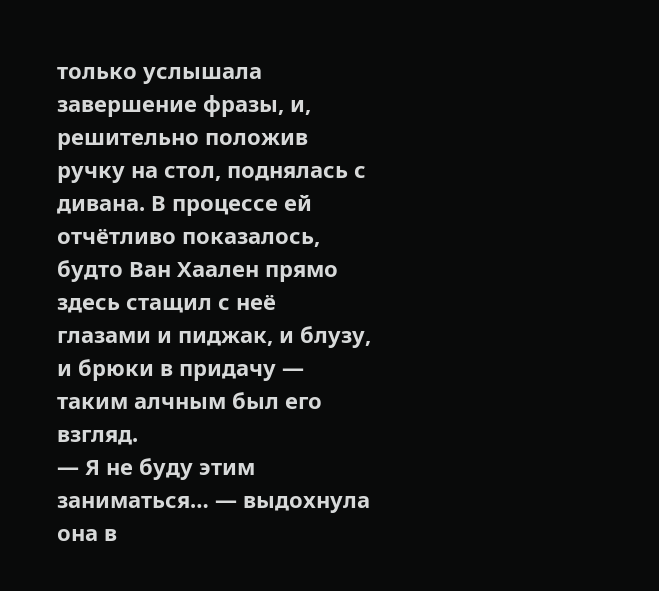только услышала завершение фразы, и, решительно положив ручку на стол, поднялась с дивана. В процессе ей отчётливо показалось, будто Ван Хаален прямо здесь стащил с неё глазами и пиджак, и блузу, и брюки в придачу — таким алчным был его взгляд.
— Я не буду этим заниматься… — выдохнула она в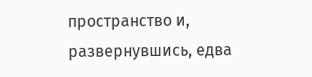пространство и, развернувшись, едва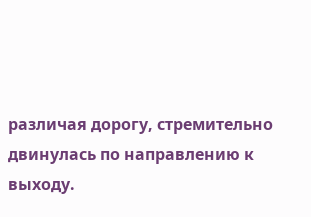различая дорогу, стремительно двинулась по направлению к выходу.